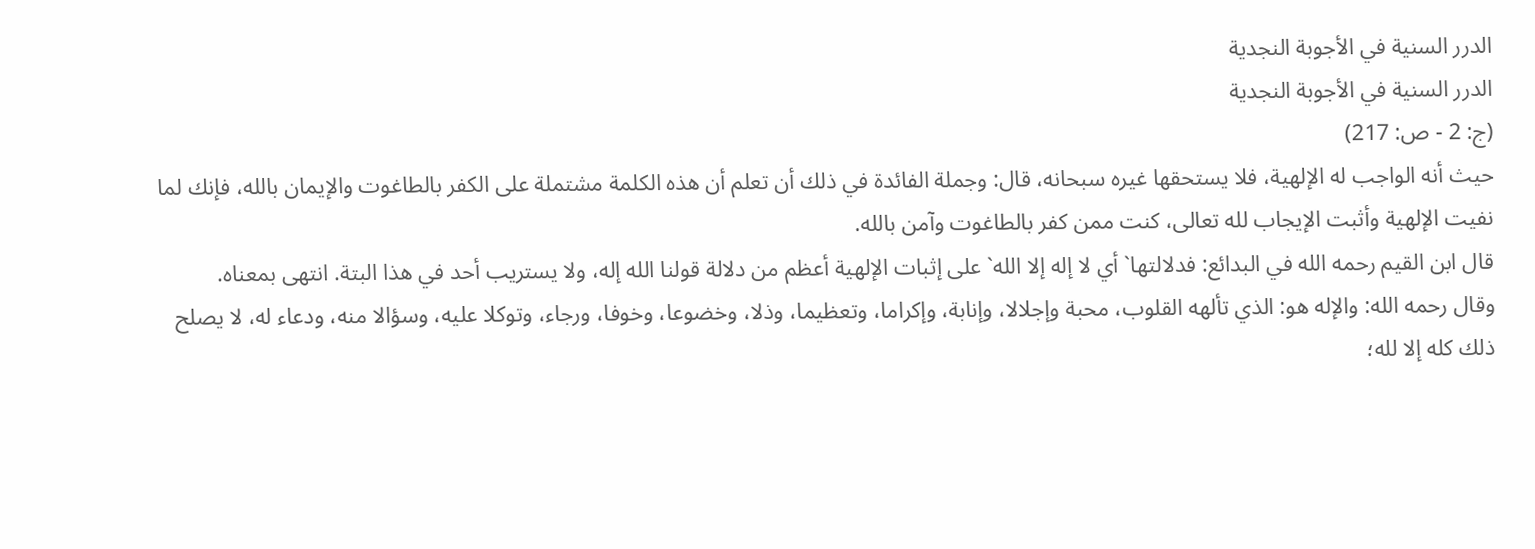الدرر السنية في الأجوبة النجدية
الدرر السنية في الأجوبة النجدية
(ج: 2 - ص: 217)
حيث أنه الواجب له الإلهية، فلا يستحقها غيره سبحانه، قال: وجملة الفائدة في ذلك أن تعلم أن هذه الكلمة مشتملة على الكفر بالطاغوت والإيمان بالله، فإنك لما نفيت الإلهية وأثبت الإيجاب لله تعالى، كنت ممن كفر بالطاغوت وآمن بالله.
قال ابن القيم رحمه الله في البدائع: فدلالتها` أي لا إله إلا الله` على إثبات الإلهية أعظم من دلالة قولنا الله إله، ولا يستريب أحد في هذا البتة. انتهى بمعناه.
وقال رحمه الله: والإله هو: الذي تألهه القلوب، محبة وإجلالا، وإنابة، وإكراما، وتعظيما، وذلا، وخضوعا، وخوفا، ورجاء، وتوكلا عليه، وسؤالا منه، ودعاء له، لا يصلح ذلك كله إلا لله؛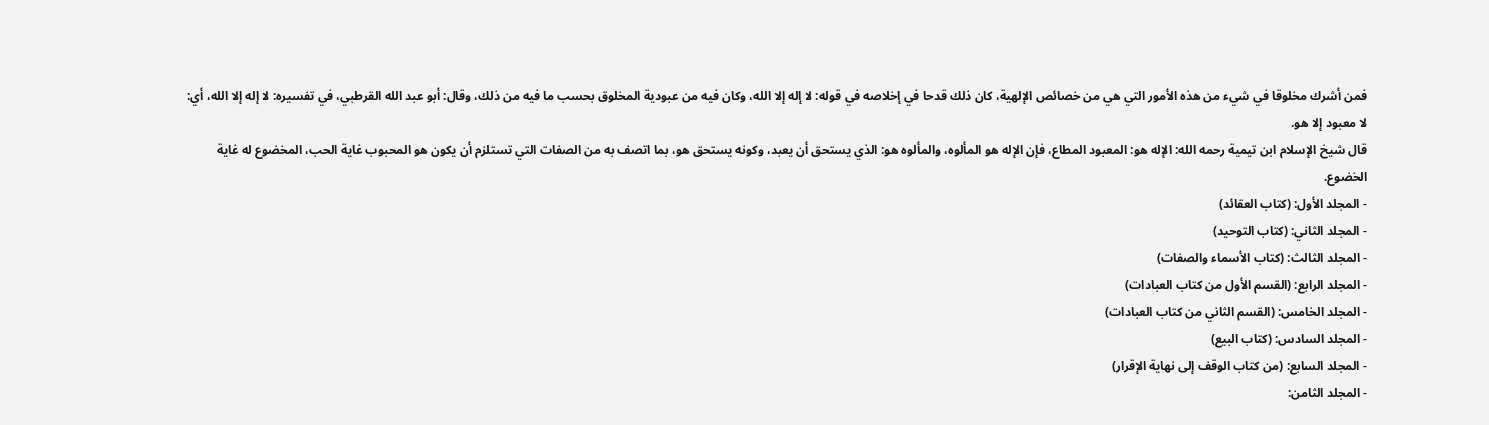فمن أشرك مخلوقا في شيء من هذه الأمور التي هي من خصائص الإلهية، كان ذلك قدحا في إخلاصه في قوله: لا إله إلا الله، وكان فيه من عبودية المخلوق بحسب ما فيه من ذلك، وقال: أبو عبد الله القرطبي، في تفسيره: لا إله إلا الله، أي: لا معبود إلا هو.
قال شيخ الإسلام ابن تيمية رحمه الله: الإله هو: المعبود المطاع، فإن الإله هو المألوه، والمألوه هو: الذي يستحق أن يعبد، وكونه يستحق هو، بما اتصف به من الصفات التي تستلزم أن يكون هو المحبوب غاية الحب، المخضوع له غاية الخضوع.
- المجلد الأول: (كتاب العقائد)
- المجلد الثاني: (كتاب التوحيد)
- المجلد الثالث: (كتاب الأسماء والصفات)
- المجلد الرابع: (القسم الأول من كتاب العبادات)
- المجلد الخامس: (القسم الثاني من كتاب العبادات)
- المجلد السادس: (كتاب البيع)
- المجلد السابع: (من كتاب الوقف إلى نهاية الإقرار)
- المجلد الثامن: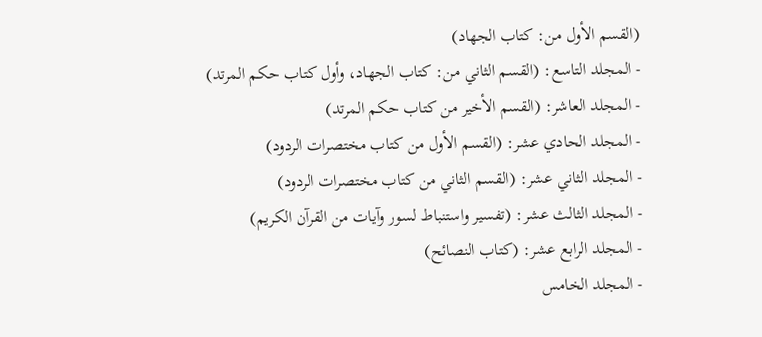(القسم الأول من: كتاب الجهاد)
- المجلد التاسع: (القسم الثاني من: كتاب الجهاد، وأول كتاب حكم المرتد)
- المجلد العاشر: (القسم الأخير من كتاب حكم المرتد)
- المجلد الحادي عشر: (القسم الأول من كتاب مختصرات الردود)
- المجلد الثاني عشر: (القسم الثاني من كتاب مختصرات الردود)
- المجلد الثالث عشر: (تفسير واستنباط لسور وآيات من القرآن الكريم)
- المجلد الرابع عشر: (كتاب النصائح)
- المجلد الخامس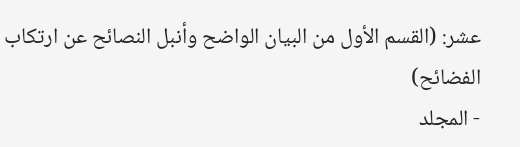عشر: (القسم الأول من البيان الواضح وأنبل النصائح عن ارتكاب الفضائح)
- المجلد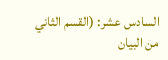السادس عشر: (القسم الثاني من البيان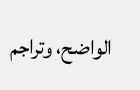الواضح، وتراجم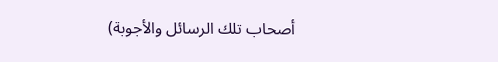أصحاب تلك الرسائل والأجوبة)